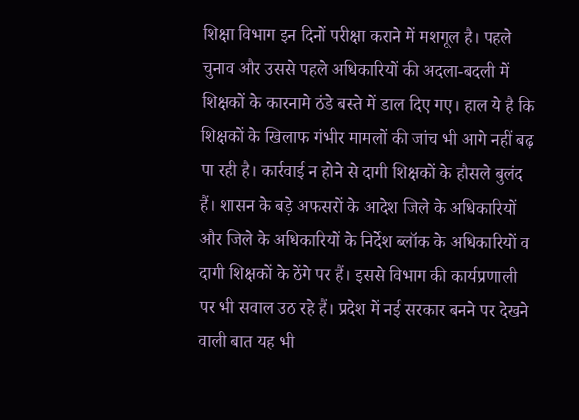शिक्षा विभाग इन दिनों परीक्षा कराने में मशगूल है। पहले चुनाव और उससे पहले अधिकारियों की अदला-बदली में शिक्षकों के कारनामे ठंडे बस्ते में डाल दिए गए। हाल ये है कि शिक्षकों के खिलाफ गंभीर मामलों की जांच भी आगे नहीं बढ़ पा रही है। कार्रवाई न होने से दागी शिक्षकों के हौसले बुलंद हैं। शासन के बड़े अफसरों के आदेश जिले के अधिकारियों और जिले के अधिकारियों के निर्देश ब्लॉक के अधिकारियों व दागी शिक्षकों के ठेंगे पर हैं। इससे विभाग की कार्यप्रणाली पर भी सवाल उठ रहे हैं। प्रदेश में नई सरकार बनने पर देखने वाली बात यह भी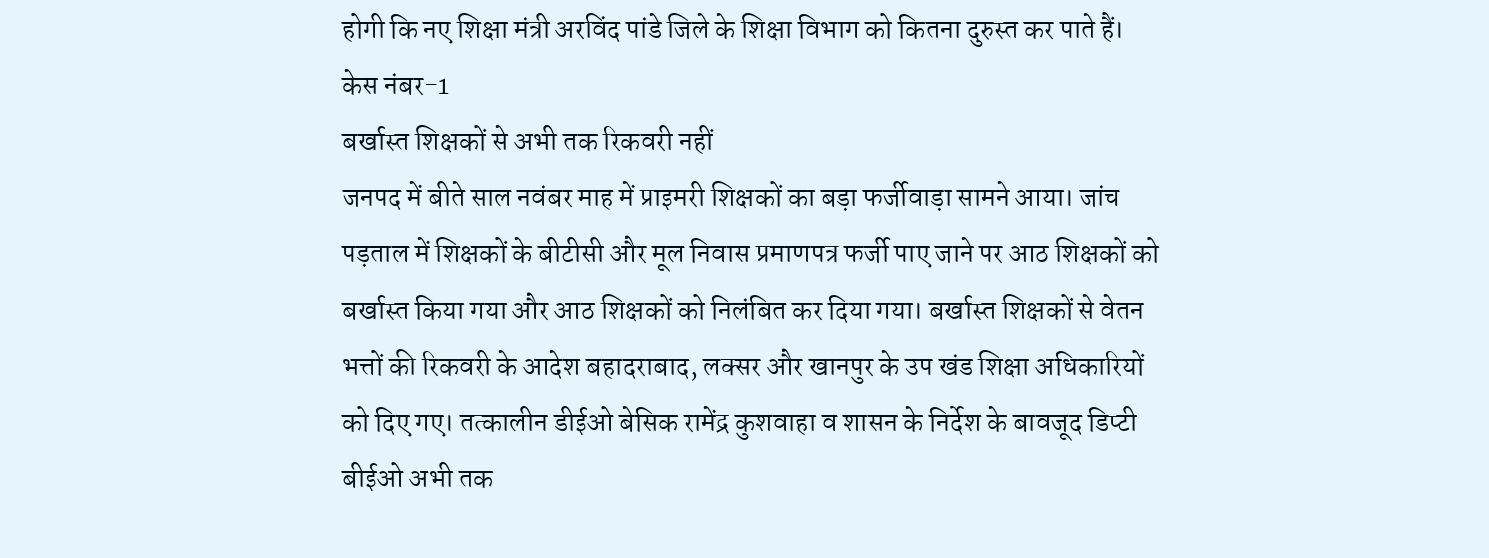होगी कि नए शिक्षा मंत्री अरविंद पांडे जिले के शिक्षा विभाग को कितना दुरुस्त कर पाते हैं।
केस नंबर-1
बर्खास्त शिक्षकों से अभी तक रिकवरी नहीं
जनपद में बीते साल नवंबर माह में प्राइमरी शिक्षकों का बड़ा फर्जीवाड़ा सामने आया। जांच पड़ताल में शिक्षकों के बीटीसी और मूल निवास प्रमाणपत्र फर्जी पाए जाने पर आठ शिक्षकों को बर्खास्त किया गया और आठ शिक्षकों को निलंबित कर दिया गया। बर्खास्त शिक्षकों से वेतन भत्तों की रिकवरी के आदेश बहादराबाद, लक्सर और खानपुर के उप खंड शिक्षा अधिकारियों को दिए गए। तत्कालीन डीईओ बेसिक रामेंद्र कुशवाहा व शासन के निर्देश के बावजूद डिप्टी बीईओ अभी तक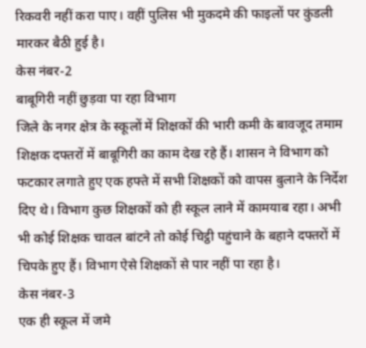रिकवरी नहीं करा पाए। वहीं पुलिस भी मुकदमे की फाइलों पर कुंडली मारकर बैठी हुई है।
केस नंबर-2
बाबूगिरी नहीं छुड़वा पा रहा विभाग
जिले के नगर क्षेत्र के स्कूलों में शिक्षकों की भारी कमी के बावजूद तमाम शिक्षक दफ्तरों में बाबूगिरी का काम देख रहे हैं। शासन ने विभाग को फटकार लगाते हुए एक हफ्ते में सभी शिक्षकों को वापस बुलाने के निर्देश दिए थे। विभाग कुछ शिक्षकों को ही स्कूल लाने में कामयाब रहा। अभी भी कोई शिक्षक चावल बांटने तो कोई चिट्ठी पहुंचाने के बहाने दफ्तरों में चिपके हुए हैं। विभाग ऐसे शिक्षकों से पार नहीं पा रहा है।
केस नंबर-3
एक ही स्कूल में जमे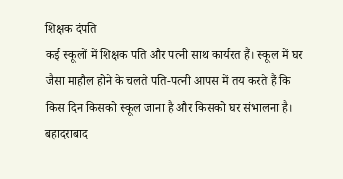शिक्षक दंपति
कई स्कूलों में शिक्षक पति और पत्नी साथ कार्यरत हैं। स्कूल में घर जैसा माहौल होने के चलते पति-पत्नी आपस में तय करते हैं कि किस दिन किसको स्कूल जाना है और किसको घर संभालना है। बहादराबाद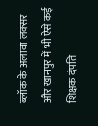ब्लॉक के अलावा लक्सर और खानपुर में भी ऐसे कई शिक्षक दंपति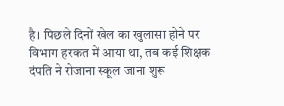है। पिछले दिनों खेल का खुलासा होने पर विभाग हरकत में आया था, तब कई शिक्षक दंपति ने रोजाना स्कूल जाना शुरू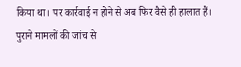किया था। पर कार्रवाई न होने से अब फिर वैसे ही हालात हैं।
पुराने मामलों की जांच से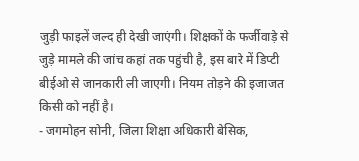जुड़ी फाइलें जल्द ही देखी जाएंगी। शिक्षकों के फर्जीवाड़े से जुड़े मामले की जांच कहां तक पहुंची है, इस बारे में डिप्टी बीईओ से जानकारी ली जाएगी। नियम तोड़ने की इजाजत किसी को नहीं है।
- जगमोहन सोनी, जिला शिक्षा अधिकारी बेसिक,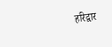हरिद्वार